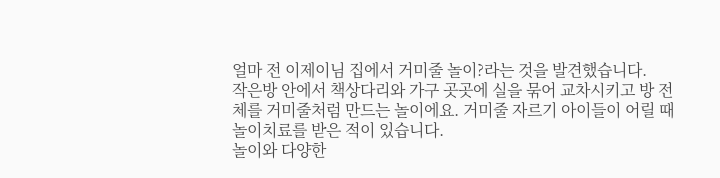얼마 전 이제이님 집에서 거미줄 놀이?라는 것을 발견했습니다.
작은방 안에서 책상다리와 가구 곳곳에 실을 묶어 교차시키고 방 전체를 거미줄처럼 만드는 놀이에요. 거미줄 자르기 아이들이 어릴 때 놀이치료를 받은 적이 있습니다.
놀이와 다양한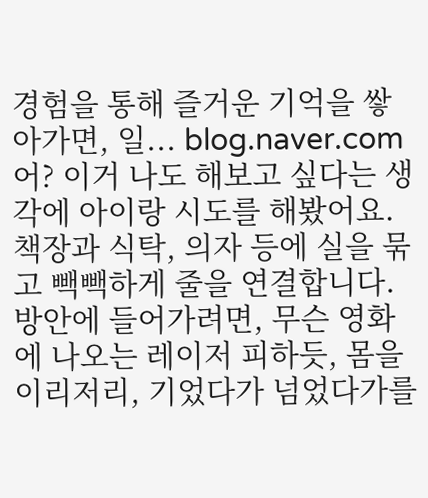경험을 통해 즐거운 기억을 쌓아가면, 일... blog.naver.com 어? 이거 나도 해보고 싶다는 생각에 아이랑 시도를 해봤어요.
책장과 식탁, 의자 등에 실을 묶고 빽빽하게 줄을 연결합니다. 방안에 들어가려면, 무슨 영화에 나오는 레이저 피하듯, 몸을 이리저리, 기었다가 넘었다가를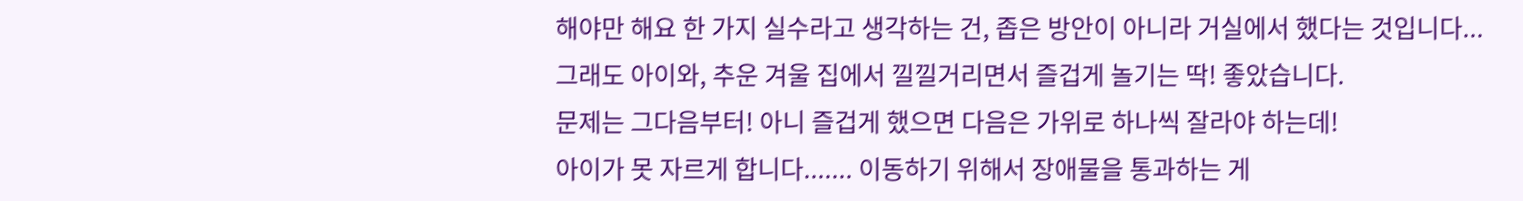해야만 해요 한 가지 실수라고 생각하는 건, 좁은 방안이 아니라 거실에서 했다는 것입니다...
그래도 아이와, 추운 겨울 집에서 낄낄거리면서 즐겁게 놀기는 딱! 좋았습니다.
문제는 그다음부터! 아니 즐겁게 했으면 다음은 가위로 하나씩 잘라야 하는데!
아이가 못 자르게 합니다....... 이동하기 위해서 장애물을 통과하는 게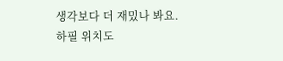생각보다 더 재밌나 봐요.
하필 위치도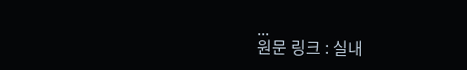...
원문 링크 : 실내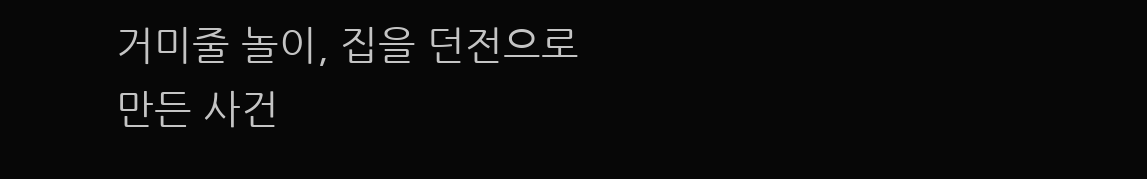거미줄 놀이, 집을 던전으로 만든 사건